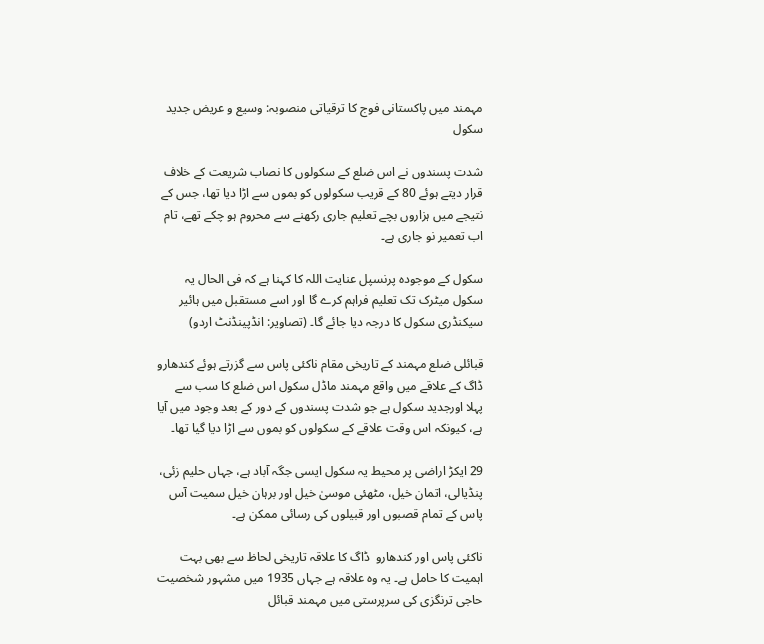مہمند میں پاکستانی فوج کا ترقیاتی منصوبہ: وسیع و عریض جدید سکول

شدت پسندوں نے اس ضلع کے سکولوں کا نصاب شریعت کے خلاف قرار دیتے ہوئے 80 کے قریب سکولوں کو بموں سے اڑا دیا تھا، جس کے نتیجے میں ہزاروں بچے تعلیم جاری رکھنے سے محروم ہو چکے تھے، تام اب تعمیر نو جاری ہے۔

سکول کے موجودہ پرنسپل عنایت اللہ کا کہنا ہے کہ فی الحال یہ سکول میٹرک تک تعلیم فراہم کرے گا اور اسے مستقبل میں ہائیر سیکنڈری سکول کا درجہ دیا جائے گا۔ (تصاویر: انڈپینڈنٹ اردو)

قبائلی ضلع مہمند کے تاریخی مقام ناکئی پاس سے گزرتے ہوئے کندھارو ڈاگ کے علاقے میں واقع مہمند ماڈل سکول اس ضلع کا سب سے پہلا اورجدید سکول ہے جو شدت پسندوں کے دور کے بعد وجود میں آیا ہے، کیونکہ اس وقت علاقے کے سکولوں کو بموں سے اڑا دیا گیا تھا۔

29 ایکڑ اراضی پر محیط یہ سکول ایسی جگہ آباد ہے، جہاں حلیم زئی، پنڈیالی، اتمان خیل، مٹھئی موسیٰ خیل اور برہان خیل سمیت آس پاس کے تمام قصبوں اور قبیلوں کی رسائی ممکن ہے۔

ناکئی پاس اور کندھارو  ڈاگ کا علاقہ تاریخی لحاظ سے بھی بہت اہمیت کا حامل ہے۔ یہ وہ علاقہ ہے جہاں 1935 میں مشہور شخصیت حاجی ترنگزی کی سرپرستی میں مہمند قبائل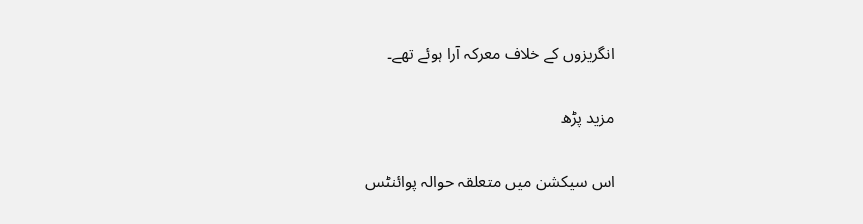انگریزوں کے خلاف معرکہ آرا ہوئے تھے۔

مزید پڑھ

اس سیکشن میں متعلقہ حوالہ پوائنٹس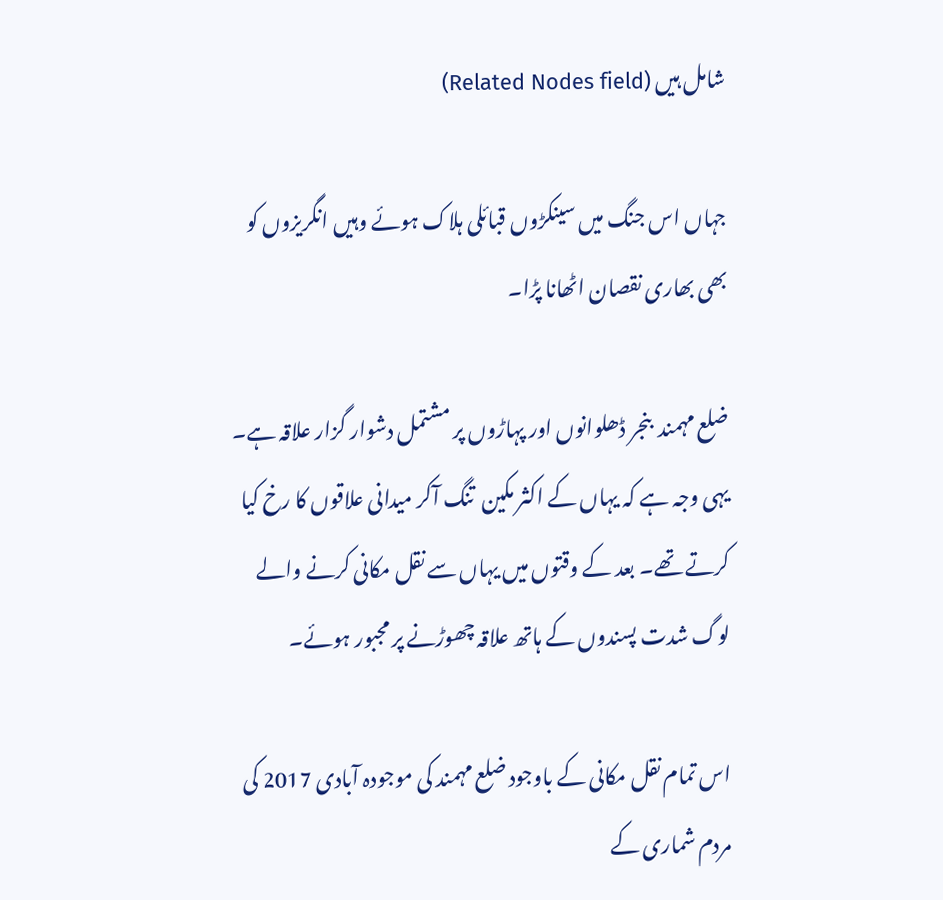شامل ہیں (Related Nodes field)

جہاں اس جنگ میں سینکڑوں قبائلی ہلاک ہوئے وہیں انگریزوں کو بھی بھاری نقصان اٹھانا پڑا۔

ضلع مہمند  بنجر ڈھلوانوں اور پہاڑوں پر مشتمل دشوار گزار علاقہ ہے۔ یہی وجہ ہے کہ یہاں کے اکثر مکین  تنگ آکر میدانی علاقوں کا رخ کیا کرتے تھے۔ بعد کے وقتوں میں یہاں سے نقل مکانی کرنے والے لوگ شدت پسندوں کے ہاتھ علاقہ چھوڑنے پر مجبور ہوئے۔

اس تمام نقل مکانی کے باوجود ضلع مہمند کی موجودہ آبادی 2017 کی مردم شماری کے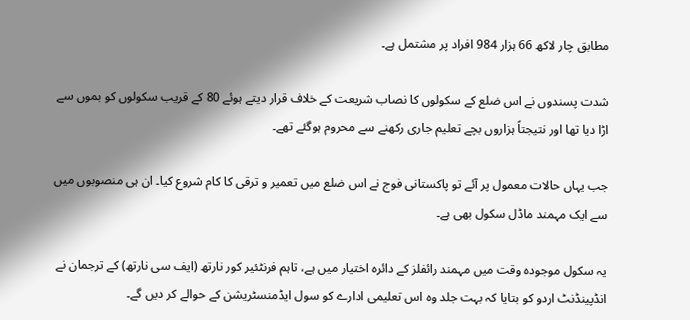مطابق چار لاکھ 66 ہزار 984 افراد پر مشتمل ہے۔

شدت پسندوں نے اس ضلع کے سکولوں کا نصاب شریعت کے خلاف قرار دیتے ہوئے 80 کے قریب سکولوں کو بموں سے اڑا دیا تھا اور نتیجتاً ہزاروں بچے تعلیم جاری رکھنے سے محروم ہوگئے تھے۔

جب یہاں حالات معمول پر آئے تو پاکستانی فوج نے اس ضلع میں تعمیر و ترقی کا کام شروع کیا۔ ان ہی منصوبوں میں سے ایک مہمند ماڈل سکول بھی ہے۔

یہ سکول موجودہ وقت میں مہمند رائفلز کے دائرہ اختیار میں ہے، تاہم فرنٹئیر کور نارتھ (ایف سی نارتھ) کے ترجمان نے انڈپینڈنٹ اردو کو بتایا کہ بہت جلد وہ اس تعلیمی ادارے کو سول ایڈمنسٹریشن کے حوالے کر دیں گے۔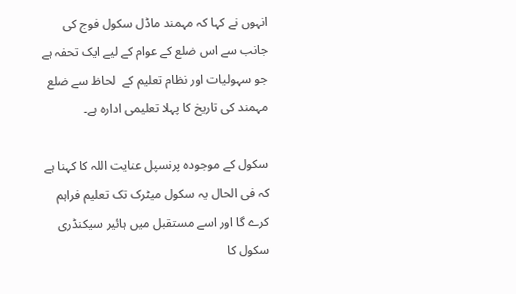انہوں نے کہا کہ مہمند ماڈل سکول فوج کی جانب سے اس ضلع کے عوام کے لیے ایک تحفہ ہے جو سہولیات اور نظام تعلیم کے  لحاظ سے ضلع مہمند کی تاریخ کا پہلا تعلیمی ادارہ ہے۔

سکول کے موجودہ پرنسپل عنایت اللہ کا کہنا ہے کہ فی الحال یہ سکول میٹرک تک تعلیم فراہم کرے گا اور اسے مستقبل میں ہائیر سیکنڈری سکول کا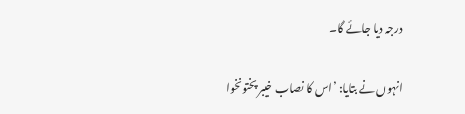درجہ دیا جائے گا۔

انہوں نے بتایا: ’اس کا نصاب خیبر پختونخوا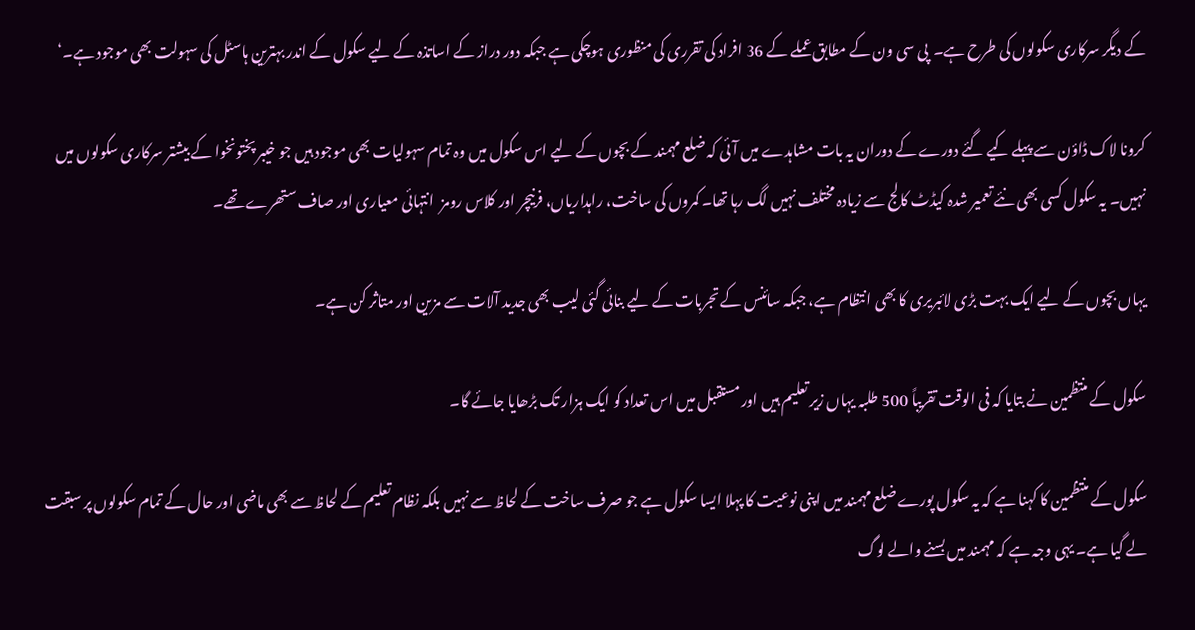کے دیگر سرکاری سکولوں کی طرح ہے۔  پی سی ون کے مطابق عملے کے 36 افراد کی تقرری کی منظوری ہوچکی ہے جبکہ دور دراز کے اساتذہ کے لیے سکول کے اندر بہترین ہاسٹل کی سہولت بھی موجود ہے۔‘

کرونا لاک ڈاؤن سے پہلے کیے گئے دورے کے دوران یہ بات مشاہدے میں آئی کہ ضلع مہمند کے بچوں کے لیے اس سکول میں وہ تمام سہولیات بھی موجود ہیں جو خیبر پختونخوا کے بیشتر سرکاری سکولوں میں نہیں۔ یہ سکول کسی بھی نئے تعمیر شدہ کیڈٹ کالج سے زیادہ مختلف نہیں لگ رہا تھا۔ کمروں کی ساخت، راہداریاں، فرنیچر اور کلاس رومز  انتہائی معیاری اور صاف ستھرے تھے۔

یہاں بچوں کے لیے ایک بہت بڑی لائبریری کا بھی انتظام ہے، جبکہ سائنس کے تجربات کے لیے بنائی گئی لیب بھی جدید آلات سے مزین اور متاثر کن ہے۔

سکول کے منتظمین نے بتایا کہ فی الوقت تقریباً 500 طلبہ یہاں زیر تعلیم ہیں اور مستقبل میں اس تعداد کو ایک ہزار تک بڑھایا جائے گا۔

سکول کے منتظمین کا کہنا ہے کہ یہ سکول پورے ضلع مہمند میں اپنی نوعیت کا پہلا ایسا سکول ہے جو صرف ساخت کے لحاظ سے نہیں بلکہ نظام تعلیم کے لحاظ سے بھی ماضی اور حال کے تمام سکولوں پر سبقت لے گیا ہے۔ یہی وجہ ہے کہ مہمند میں بسنے والے لوگ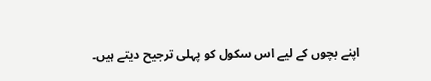اپنے بچوں کے لیے اس سکول کو پہلی ترجیح دیتے ہیں۔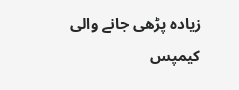زیادہ پڑھی جانے والی کیمپس